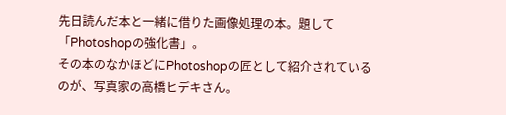先日読んだ本と一緒に借りた画像処理の本。題して「Photoshopの強化書」。
その本のなかほどにPhotoshopの匠として紹介されているのが、写真家の高橋ヒデキさん。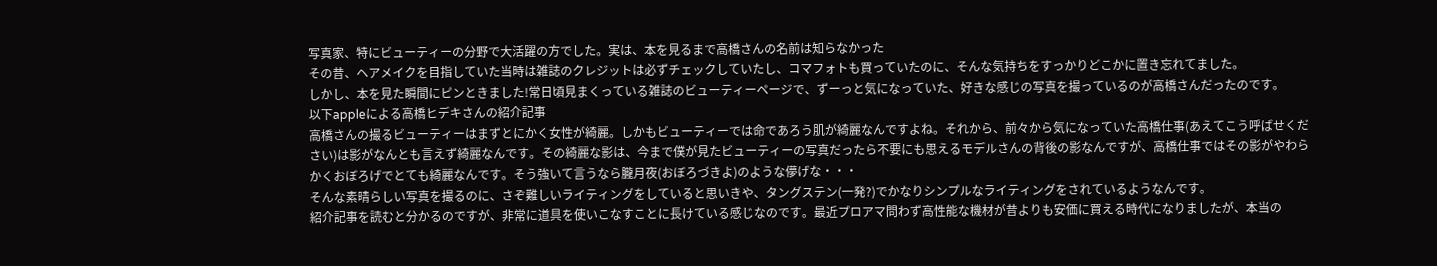写真家、特にビューティーの分野で大活躍の方でした。実は、本を見るまで高橋さんの名前は知らなかった
その昔、ヘアメイクを目指していた当時は雑誌のクレジットは必ずチェックしていたし、コマフォトも買っていたのに、そんな気持ちをすっかりどこかに置き忘れてました。
しかし、本を見た瞬間にピンときました!常日頃見まくっている雑誌のビューティーページで、ずーっと気になっていた、好きな感じの写真を撮っているのが高橋さんだったのです。
以下appleによる高橋ヒデキさんの紹介記事
高橋さんの撮るビューティーはまずとにかく女性が綺麗。しかもビューティーでは命であろう肌が綺麗なんですよね。それから、前々から気になっていた高橋仕事(あえてこう呼ばせください)は影がなんとも言えず綺麗なんです。その綺麗な影は、今まで僕が見たビューティーの写真だったら不要にも思えるモデルさんの背後の影なんですが、高橋仕事ではその影がやわらかくおぼろげでとても綺麗なんです。そう強いて言うなら朧月夜(おぼろづきよ)のような儚げな・・・
そんな素晴らしい写真を撮るのに、さぞ難しいライティングをしていると思いきや、タングステン(一発?)でかなりシンプルなライティングをされているようなんです。
紹介記事を読むと分かるのですが、非常に道具を使いこなすことに長けている感じなのです。最近プロアマ問わず高性能な機材が昔よりも安価に買える時代になりましたが、本当の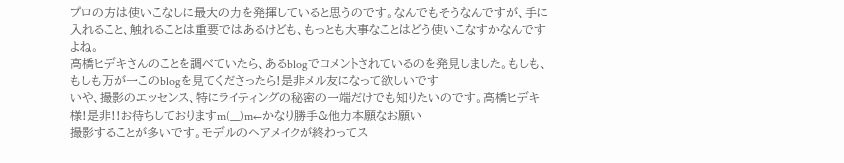プロの方は使いこなしに最大の力を発揮していると思うのです。なんでもそうなんですが、手に入れること、触れることは重要ではあるけども、もっとも大事なことはどう使いこなすかなんですよね。
高橋ヒデキさんのことを調べていたら、あるblogでコメントされているのを発見しました。もしも、もしも万が一このblogを見てくださったら!是非メル友になって欲しいです
いや、撮影のエッセンス、特にライティングの秘密の一端だけでも知りたいのです。高橋ヒデキ様!是非!!お待ちしておりますm(__)m←かなり勝手&他力本願なお願い
撮影することが多いです。モデルのヘアメイクが終わってス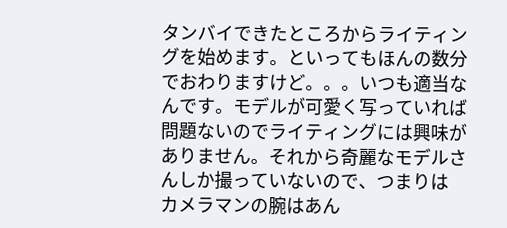タンバイできたところからライティングを始めます。といってもほんの数分でおわりますけど。。。いつも適当なんです。モデルが可愛く写っていれば問題ないのでライティングには興味がありません。それから奇麗なモデルさんしか撮っていないので、つまりは
カメラマンの腕はあん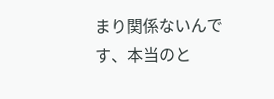まり関係ないんです、本当のと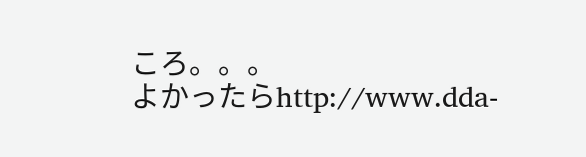ころ。。。
よかったらhttp://www.dda-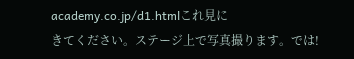academy.co.jp/d1.htmlこれ見に
きてください。ステージ上で写真撮ります。では!